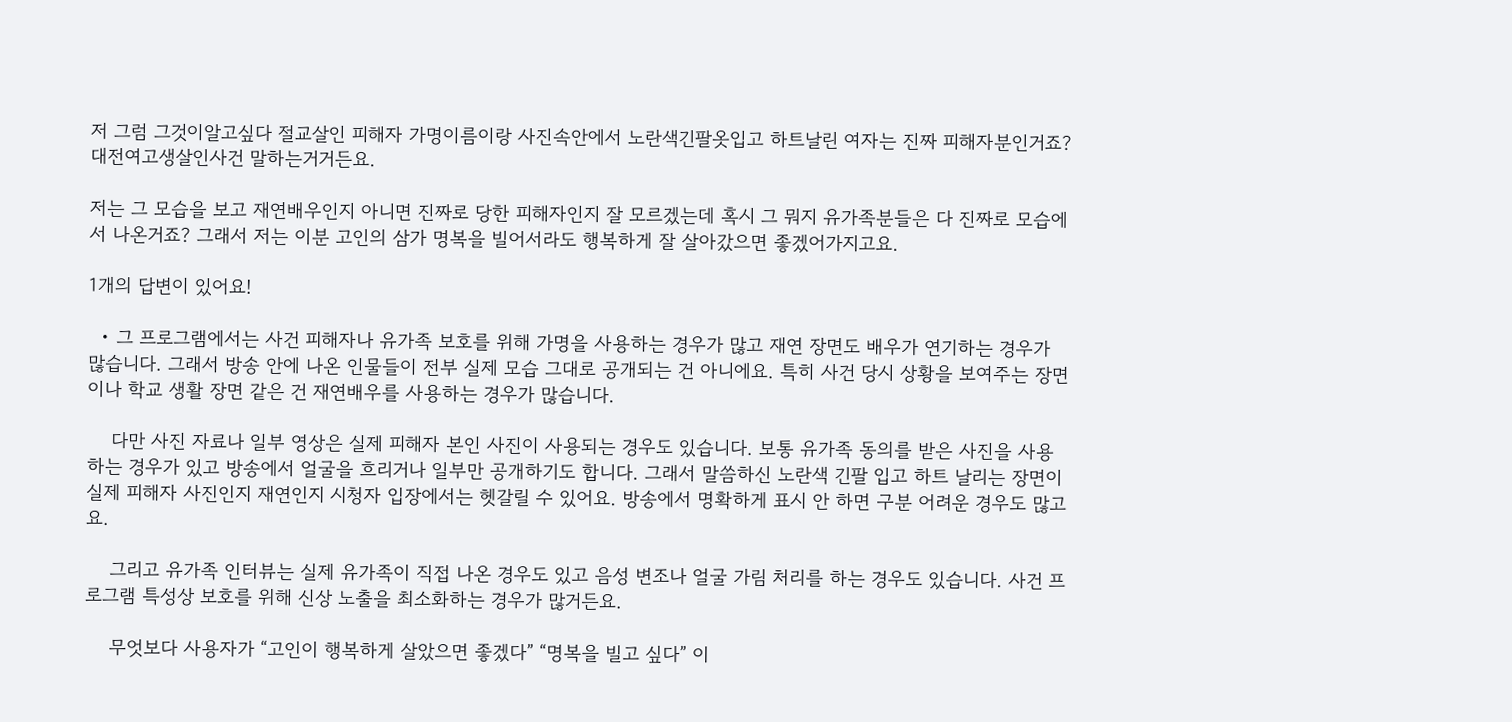저 그럼 그것이알고싶다 절교살인 피해자 가명이름이랑 사진속안에서 노란색긴팔옷입고 하트날린 여자는 진짜 피해자분인거죠? 대전여고생살인사건 말하는거거든요.

저는 그 모습을 보고 재연배우인지 아니면 진짜로 당한 피해자인지 잘 모르겠는데 혹시 그 뭐지 유가족분들은 다 진짜로 모습에서 나온거죠? 그래서 저는 이분 고인의 삼가 명복을 빌어서라도 행복하게 잘 살아갔으면 좋겠어가지고요.

1개의 답변이 있어요!

  • 그 프로그램에서는 사건 피해자나 유가족 보호를 위해 가명을 사용하는 경우가 많고 재연 장면도 배우가 연기하는 경우가 많습니다. 그래서 방송 안에 나온 인물들이 전부 실제 모습 그대로 공개되는 건 아니에요. 특히 사건 당시 상황을 보여주는 장면이나 학교 생활 장면 같은 건 재연배우를 사용하는 경우가 많습니다.

    다만 사진 자료나 일부 영상은 실제 피해자 본인 사진이 사용되는 경우도 있습니다. 보통 유가족 동의를 받은 사진을 사용하는 경우가 있고 방송에서 얼굴을 흐리거나 일부만 공개하기도 합니다. 그래서 말씀하신 노란색 긴팔 입고 하트 날리는 장면이 실제 피해자 사진인지 재연인지 시청자 입장에서는 헷갈릴 수 있어요. 방송에서 명확하게 표시 안 하면 구분 어려운 경우도 많고요.

    그리고 유가족 인터뷰는 실제 유가족이 직접 나온 경우도 있고 음성 변조나 얼굴 가림 처리를 하는 경우도 있습니다. 사건 프로그램 특성상 보호를 위해 신상 노출을 최소화하는 경우가 많거든요.

    무엇보다 사용자가 “고인이 행복하게 살았으면 좋겠다” “명복을 빌고 싶다” 이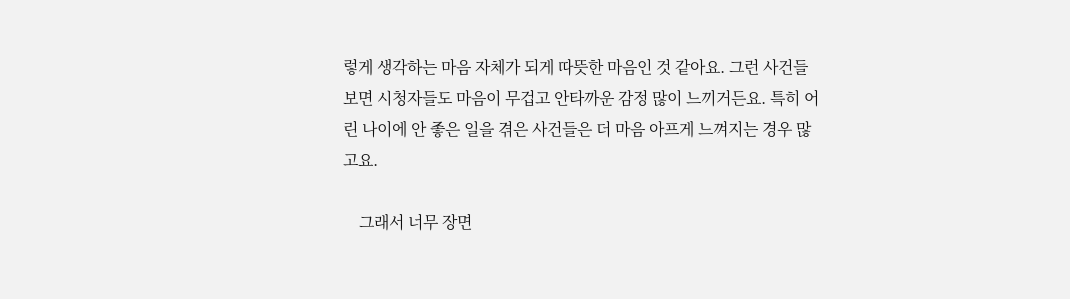렇게 생각하는 마음 자체가 되게 따뜻한 마음인 것 같아요. 그런 사건들 보면 시청자들도 마음이 무겁고 안타까운 감정 많이 느끼거든요. 특히 어린 나이에 안 좋은 일을 겪은 사건들은 더 마음 아프게 느껴지는 경우 많고요.

    그래서 너무 장면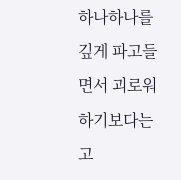하나하나를 깊게 파고들면서 괴로워하기보다는 고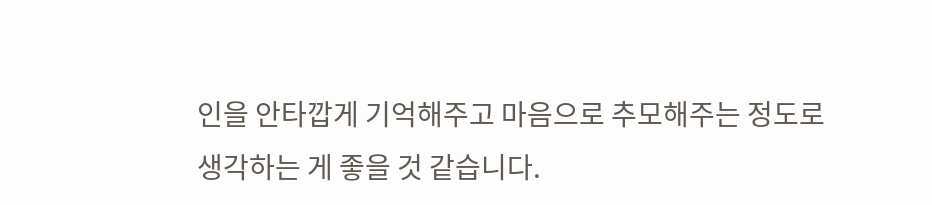인을 안타깝게 기억해주고 마음으로 추모해주는 정도로 생각하는 게 좋을 것 같습니다.